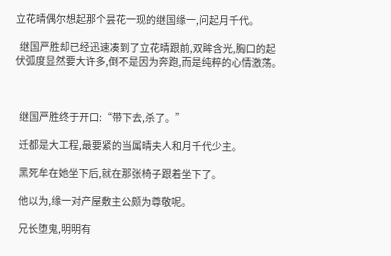立花晴偶尔想起那个昙花一现的继国缘一,问起月千代。

  继国严胜却已经迅速凑到了立花晴跟前,双眸含光,胸口的起伏弧度显然要大许多,倒不是因为奔跑,而是纯粹的心情激荡。



  继国严胜终于开口:“带下去,杀了。”

  迁都是大工程,最要紧的当属晴夫人和月千代少主。

  黑死牟在她坐下后,就在那张椅子跟着坐下了。

  他以为,缘一对产屋敷主公颇为尊敬呢。

  兄长堕鬼,明明有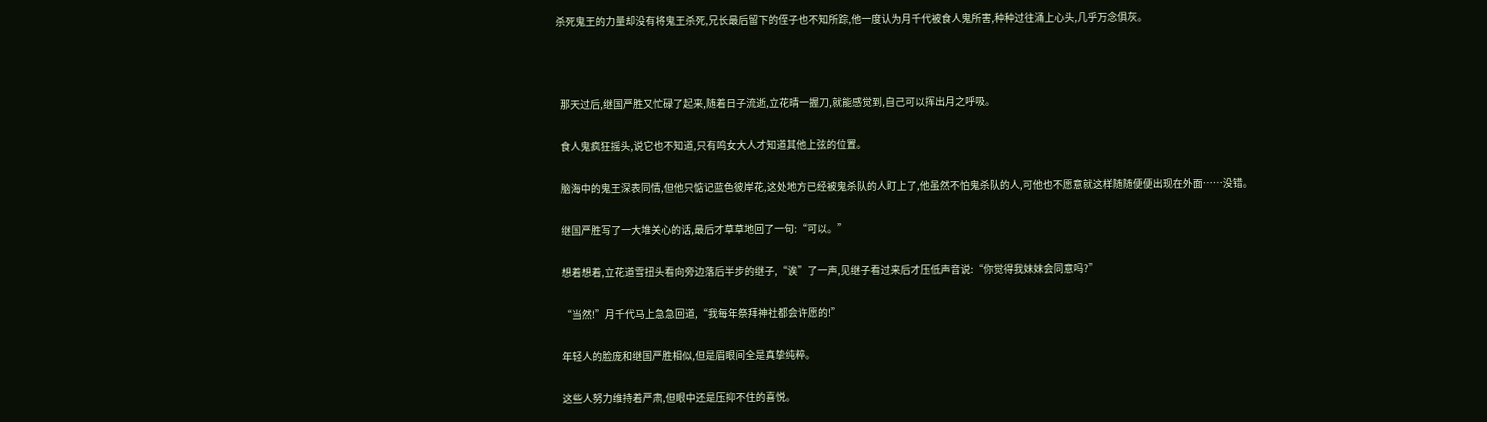杀死鬼王的力量却没有将鬼王杀死,兄长最后留下的侄子也不知所踪,他一度认为月千代被食人鬼所害,种种过往涌上心头,几乎万念俱灰。



  那天过后,继国严胜又忙碌了起来,随着日子流逝,立花晴一握刀,就能感觉到,自己可以挥出月之呼吸。

  食人鬼疯狂摇头,说它也不知道,只有鸣女大人才知道其他上弦的位置。

  脑海中的鬼王深表同情,但他只惦记蓝色彼岸花,这处地方已经被鬼杀队的人盯上了,他虽然不怕鬼杀队的人,可他也不愿意就这样随随便便出现在外面……没错。

  继国严胜写了一大堆关心的话,最后才草草地回了一句:“可以。”

  想着想着,立花道雪扭头看向旁边落后半步的继子,“诶”了一声,见继子看过来后才压低声音说:“你觉得我妹妹会同意吗?”

  “当然!”月千代马上急急回道,“我每年祭拜神社都会许愿的!”

  年轻人的脸庞和继国严胜相似,但是眉眼间全是真挚纯粹。

  这些人努力维持着严肃,但眼中还是压抑不住的喜悦。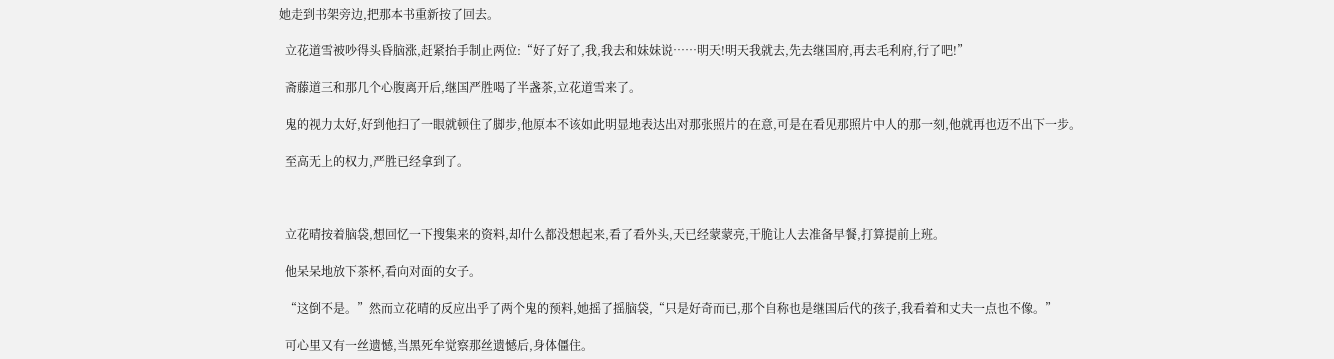她走到书架旁边,把那本书重新按了回去。

  立花道雪被吵得头昏脑涨,赶紧抬手制止两位:“好了好了,我,我去和妹妹说……明天!明天我就去,先去继国府,再去毛利府,行了吧!”

  斋藤道三和那几个心腹离开后,继国严胜喝了半盏茶,立花道雪来了。

  鬼的视力太好,好到他扫了一眼就顿住了脚步,他原本不该如此明显地表达出对那张照片的在意,可是在看见那照片中人的那一刻,他就再也迈不出下一步。

  至高无上的权力,严胜已经拿到了。



  立花晴按着脑袋,想回忆一下搜集来的资料,却什么都没想起来,看了看外头,天已经蒙蒙亮,干脆让人去准备早餐,打算提前上班。

  他呆呆地放下茶杯,看向对面的女子。

  “这倒不是。”然而立花晴的反应出乎了两个鬼的预料,她摇了摇脑袋,“只是好奇而已,那个自称也是继国后代的孩子,我看着和丈夫一点也不像。”

  可心里又有一丝遗憾,当黑死牟觉察那丝遗憾后,身体僵住。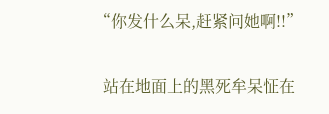“你发什么呆,赶紧问她啊!!”

  站在地面上的黑死牟呆怔在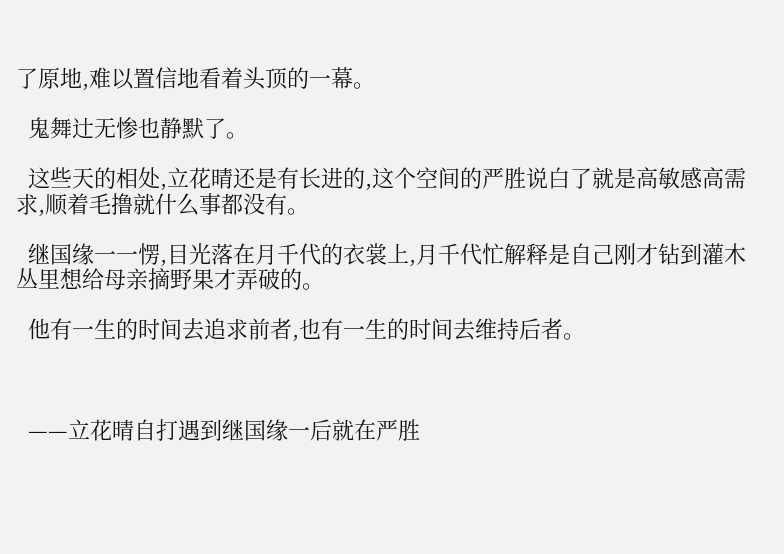了原地,难以置信地看着头顶的一幕。

  鬼舞辻无惨也静默了。

  这些天的相处,立花晴还是有长进的,这个空间的严胜说白了就是高敏感高需求,顺着毛撸就什么事都没有。

  继国缘一一愣,目光落在月千代的衣裳上,月千代忙解释是自己刚才钻到灌木丛里想给母亲摘野果才弄破的。

  他有一生的时间去追求前者,也有一生的时间去维持后者。



  ——立花晴自打遇到继国缘一后就在严胜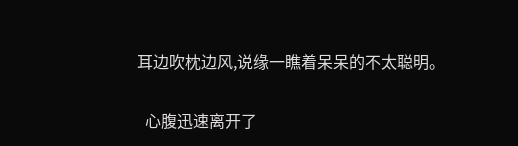耳边吹枕边风,说缘一瞧着呆呆的不太聪明。

  心腹迅速离开了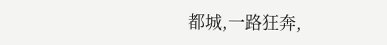都城,一路狂奔,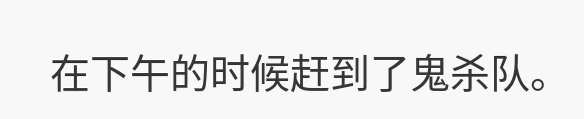在下午的时候赶到了鬼杀队。